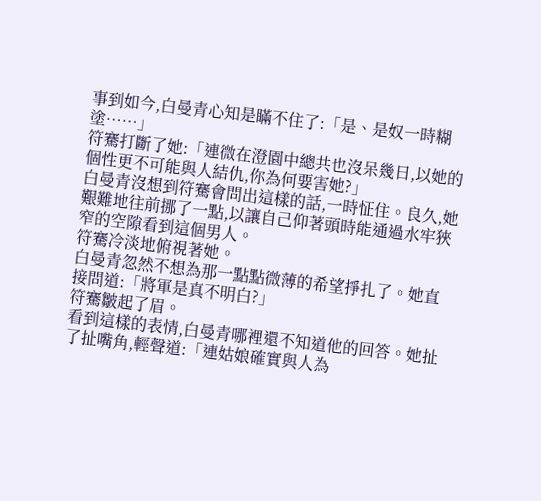事到如今,白曼青心知是瞞不住了:「是、是奴一時糊塗……」
符騫打斷了她:「連微在澄園中總共也沒呆幾日,以她的個性更不可能與人結仇,你為何要害她?」
白曼青沒想到符騫會問出這樣的話,一時怔住。良久,她艱難地往前挪了一點,以讓自己仰著頭時能通過水牢狹窄的空隙看到這個男人。
符騫冷淡地俯視著她。
白曼青忽然不想為那一點點微薄的希望掙扎了。她直接問道:「將軍是真不明白?」
符騫皺起了眉。
看到這樣的表情,白曼青哪裡還不知道他的回答。她扯了扯嘴角,輕聲道:「連姑娘確實與人為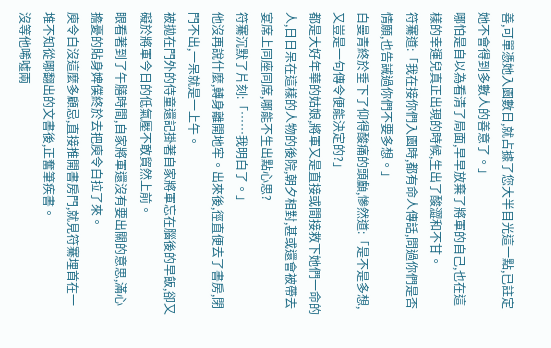善,可單憑她入園數日,就占據了您大半目光這一點,已註定她不會得到多數人的善意了。」
哪怕是自以為看清了局面,早早放棄了將軍的自己,也在這樣的幸運兒真正出現的時候,生出了酸澀和不甘。
符騫道:「我在接你們入園時,都有命人傳話,問過你們是否情願,也告誡過你們不要多想。」
白曼青終於垂下了仰得酸痛的頭顱,慘然道:「是不是多想,又豈是一句傳令便能決定的?」
都是大好年華的姑娘,將軍又是直接或間接救下她們一命的人,日日呆在這樣的人物的後院,朝夕相對,甚或還會被帶去宴席上同座同席,哪能不生出點心思?
符騫沉默了片刻:「……我明白了。」
他沒再說什麼,轉身離開地牢。出來後,徑直便去了書房,閉門不出,一呆就是一上午。
被拋在門外的侍童還記掛著自家將軍忘在腦後的早飯,卻又礙於將軍今日的低氣壓不敢貿然上前。
眼看著到了午膳時間,自家將軍還沒有要出關的意思,滿心擔憂的貼身婢僕終於去把庾令白拉了來。
庾令白沒這麼多顧忌,直接推開書房門,就見符騫埋首在一堆不知從哪翻出的文書後,正奮筆疾書。
沒等他唏噓兩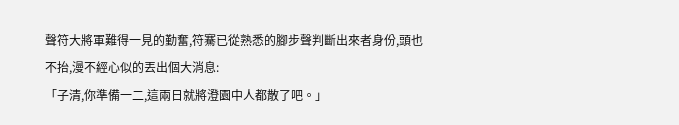聲符大將軍難得一見的勤奮,符騫已從熟悉的腳步聲判斷出來者身份,頭也不抬,漫不經心似的丟出個大消息:
「子清,你準備一二,這兩日就將澄園中人都散了吧。」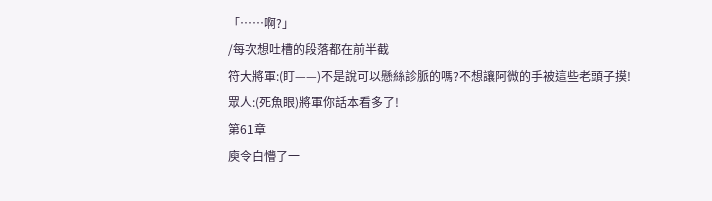「……啊?」
/每次想吐槽的段落都在前半截
符大將軍:(盯——)不是說可以懸絲診脈的嗎?不想讓阿微的手被這些老頭子摸!
眾人:(死魚眼)將軍你話本看多了!
第61章
庾令白懵了一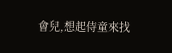會兒,想起侍童來找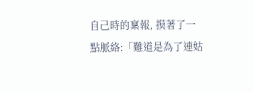自己時的稟報, 摸著了一點脈絡:「難道是為了連姑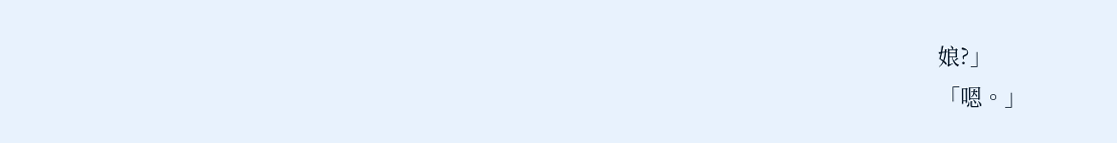娘?」
「嗯。」